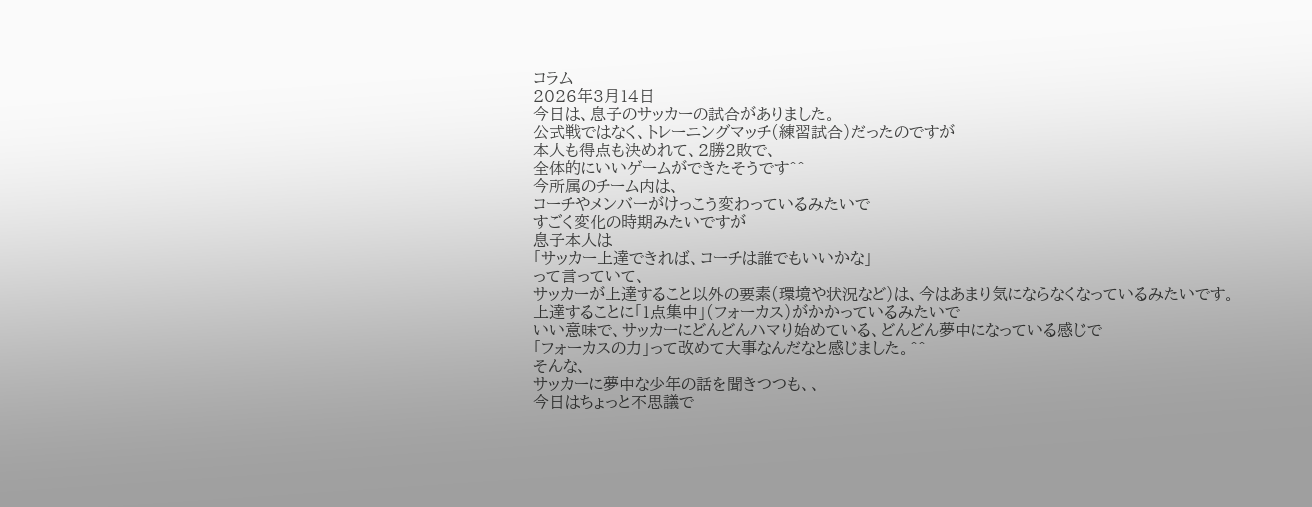コラム
2026年3月14日
今日は、息子のサッカーの試合がありました。
公式戦ではなく、トレーニングマッチ(練習試合)だったのですが
本人も得点も決めれて、2勝2敗で、
全体的にいいゲームができたそうです^^
今所属のチーム内は、
コーチやメンバーがけっこう変わっているみたいで
すごく変化の時期みたいですが
息子本人は
「サッカー上達できれば、コーチは誰でもいいかな」
って言っていて、
サッカーが上達すること以外の要素(環境や状況など)は、今はあまり気にならなくなっているみたいです。
上達することに「1点集中」(フォーカス)がかかっているみたいで
いい意味で、サッカーにどんどんハマり始めている、どんどん夢中になっている感じで
「フォーカスの力」って改めて大事なんだなと感じました。^^
そんな、
サッカーに夢中な少年の話を聞きつつも、、
今日はちょっと不思議で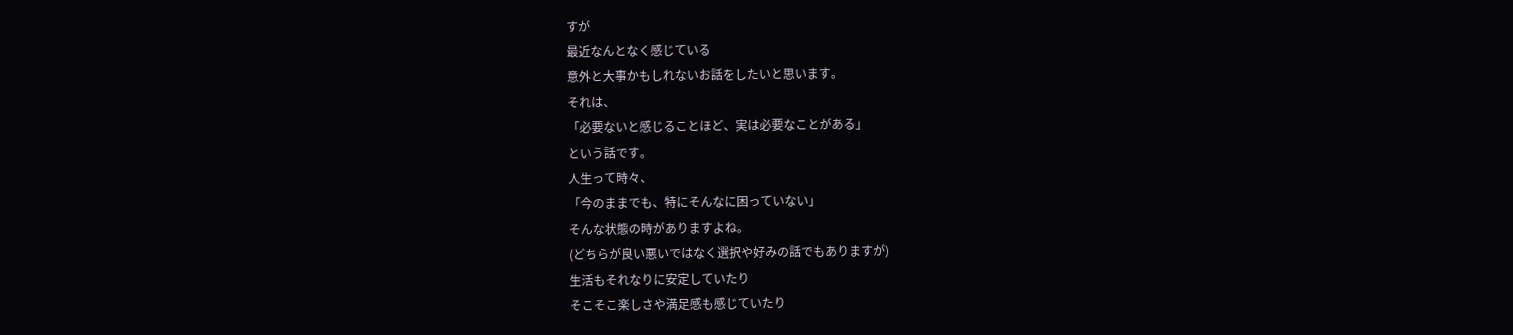すが
最近なんとなく感じている
意外と大事かもしれないお話をしたいと思います。
それは、
「必要ないと感じることほど、実は必要なことがある」
という話です。
人生って時々、
「今のままでも、特にそんなに困っていない」
そんな状態の時がありますよね。
(どちらが良い悪いではなく選択や好みの話でもありますが)
生活もそれなりに安定していたり
そこそこ楽しさや満足感も感じていたり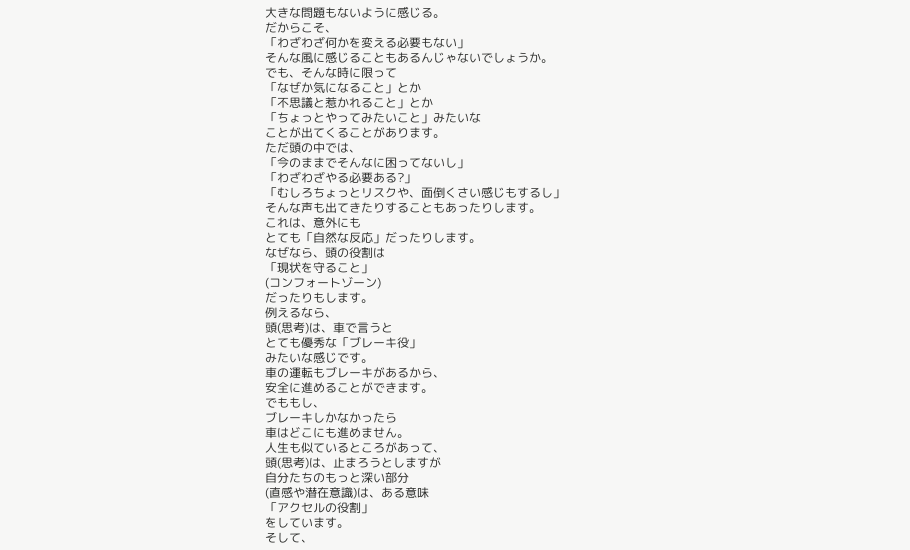大きな問題もないように感じる。
だからこそ、
「わざわざ何かを変える必要もない」
そんな風に感じることもあるんじゃないでしょうか。
でも、そんな時に限って
「なぜか気になること」とか
「不思議と惹かれること」とか
「ちょっとやってみたいこと」みたいな
ことが出てくることがあります。
ただ頭の中では、
「今のままでそんなに困ってないし」
「わざわざやる必要ある?」
「むしろちょっとリスクや、面倒くさい感じもするし」
そんな声も出てきたりすることもあったりします。
これは、意外にも
とても「自然な反応」だったりします。
なぜなら、頭の役割は
「現状を守ること」
(コンフォートゾーン)
だったりもします。
例えるなら、
頭(思考)は、車で言うと
とても優秀な「ブレーキ役」
みたいな感じです。
車の運転もブレーキがあるから、
安全に進めることができます。
でももし、
ブレーキしかなかったら
車はどこにも進めません。
人生も似ているところがあって、
頭(思考)は、止まろうとしますが
自分たちのもっと深い部分
(直感や潜在意識)は、ある意味
「アクセルの役割」
をしています。
そして、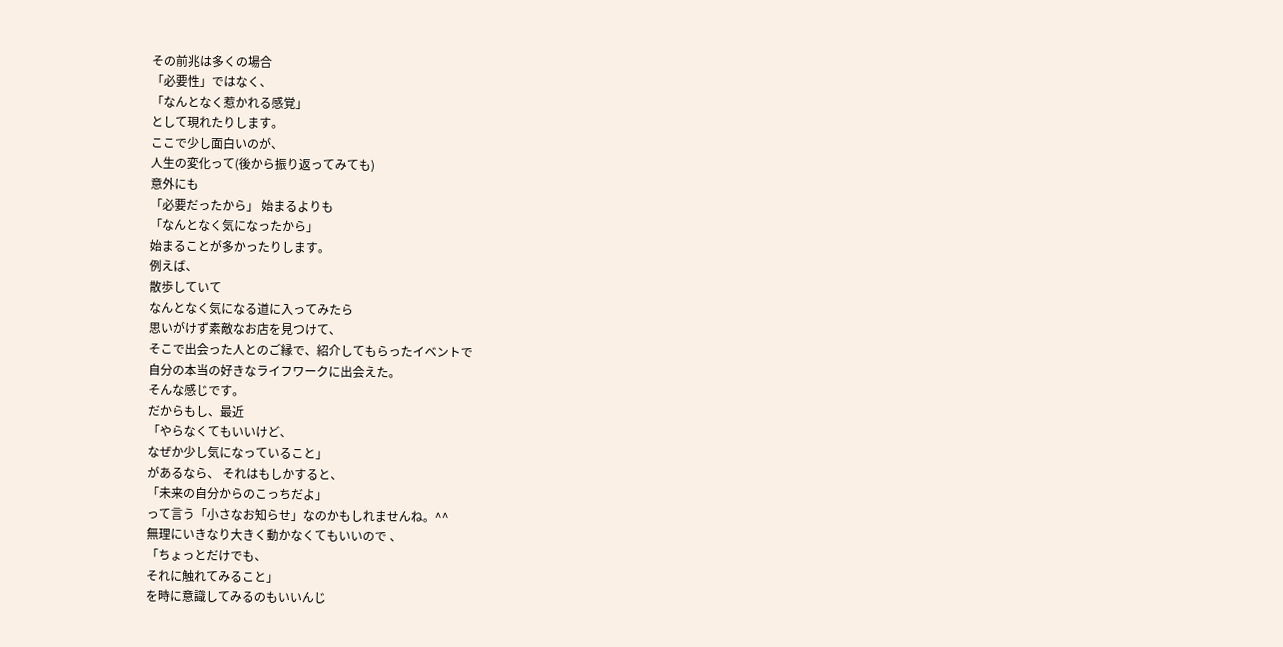その前兆は多くの場合
「必要性」ではなく、
「なんとなく惹かれる感覚」
として現れたりします。
ここで少し面白いのが、
人生の変化って(後から振り返ってみても)
意外にも
「必要だったから」 始まるよりも
「なんとなく気になったから」
始まることが多かったりします。
例えば、
散歩していて
なんとなく気になる道に入ってみたら
思いがけず素敵なお店を見つけて、
そこで出会った人とのご縁で、紹介してもらったイベントで
自分の本当の好きなライフワークに出会えた。
そんな感じです。
だからもし、最近
「やらなくてもいいけど、
なぜか少し気になっていること」
があるなら、 それはもしかすると、
「未来の自分からのこっちだよ」
って言う「小さなお知らせ」なのかもしれませんね。^^
無理にいきなり大きく動かなくてもいいので 、
「ちょっとだけでも、
それに触れてみること」
を時に意識してみるのもいいんじ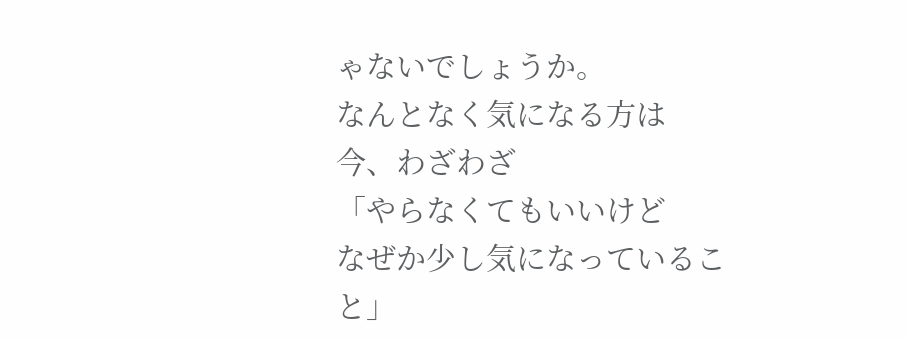ゃないでしょうか。
なんとなく気になる方は
今、わざわざ
「やらなくてもいいけど
なぜか少し気になっていること」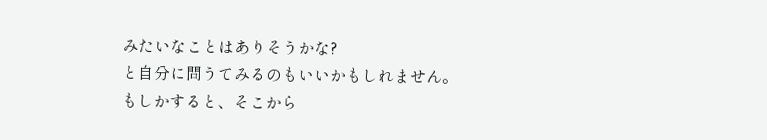みたいなことはありそうかな?
と自分に問うてみるのもいいかもしれません。
もしかすると、そこから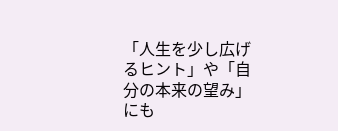「人生を少し広げるヒント」や「自分の本来の望み」にも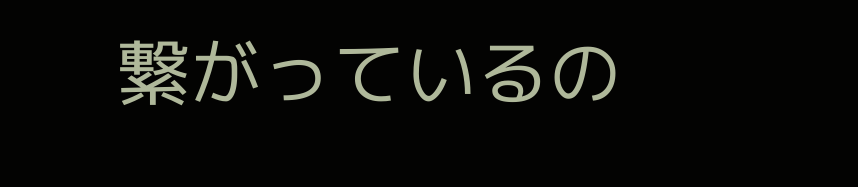繋がっているの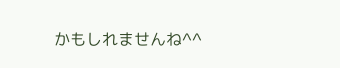かもしれませんね^^